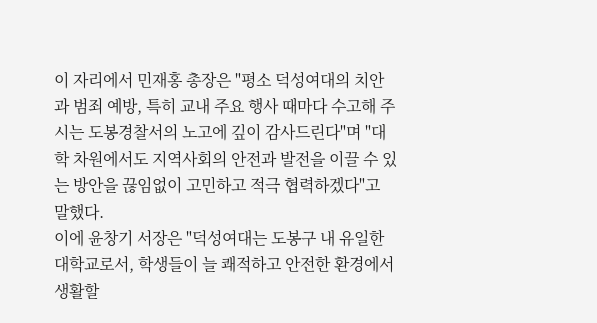이 자리에서 민재홍 총장은 "평소 덕성여대의 치안과 범죄 예방, 특히 교내 주요 행사 때마다 수고해 주시는 도봉경찰서의 노고에 깊이 감사드린다"며 "대학 차원에서도 지역사회의 안전과 발전을 이끌 수 있는 방안을 끊임없이 고민하고 적극 협력하겠다"고 말했다.
이에 윤창기 서장은 "덕성여대는 도봉구 내 유일한 대학교로서, 학생들이 늘 쾌적하고 안전한 환경에서 생활할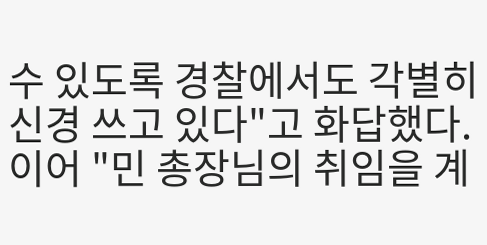수 있도록 경찰에서도 각별히 신경 쓰고 있다"고 화답했다.
이어 "민 총장님의 취임을 계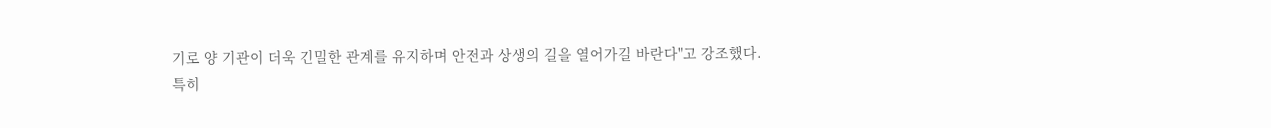기로 양 기관이 더욱 긴밀한 관계를 유지하며 안전과 상생의 길을 열어가길 바란다"고 강조했다.
특히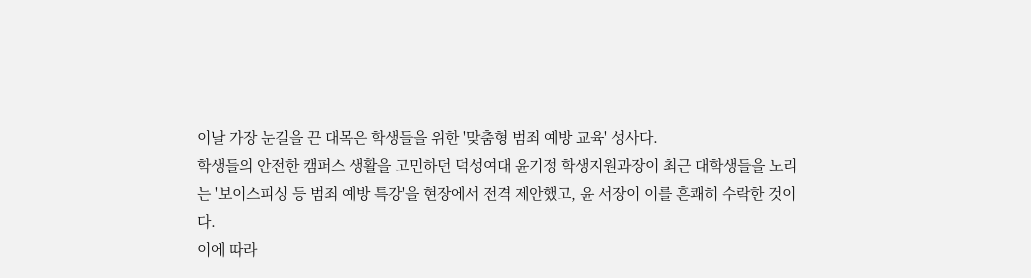이날 가장 눈길을 끈 대목은 학생들을 위한 '맞춤형 범죄 예방 교육' 성사다.
학생들의 안전한 캠퍼스 생활을 고민하던 덕성여대 윤기정 학생지원과장이 최근 대학생들을 노리는 '보이스피싱 등 범죄 예방 특강'을 현장에서 전격 제안했고, 윤 서장이 이를 흔쾌히 수락한 것이다.
이에 따라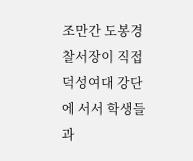조만간 도봉경찰서장이 직접 덕성여대 강단에 서서 학생들과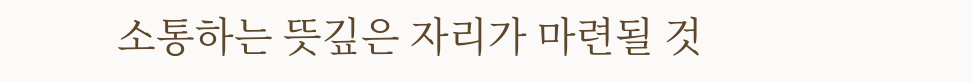소통하는 뜻깊은 자리가 마련될 것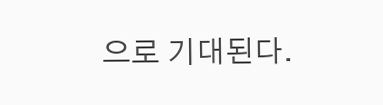으로 기대된다.